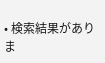• 検索結果がありま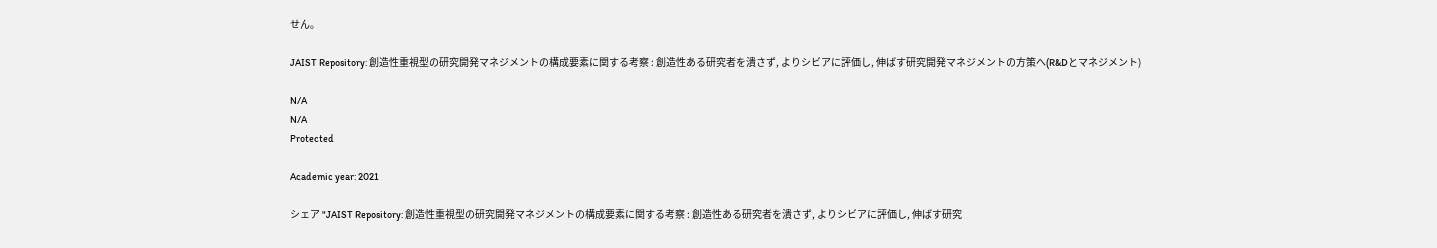せん。

JAIST Repository: 創造性重視型の研究開発マネジメントの構成要素に関する考察 : 創造性ある研究者を潰さず, よりシビアに評価し, 伸ばす研究開発マネジメントの方策へ(R&Dとマネジメント)

N/A
N/A
Protected

Academic year: 2021

シェア "JAIST Repository: 創造性重視型の研究開発マネジメントの構成要素に関する考察 : 創造性ある研究者を潰さず, よりシビアに評価し, 伸ばす研究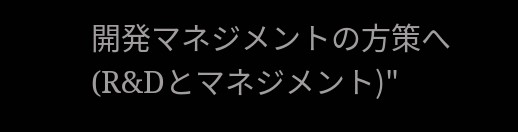開発マネジメントの方策へ(R&Dとマネジメント)"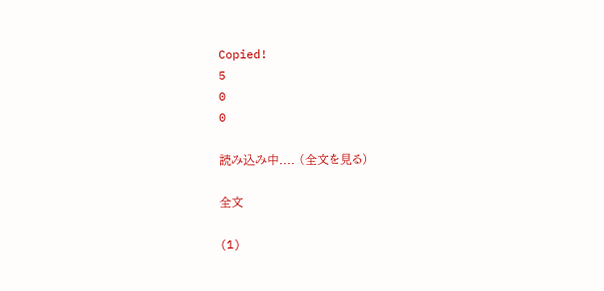Copied!
5
0
0

読み込み中.... (全文を見る)

全文

(1)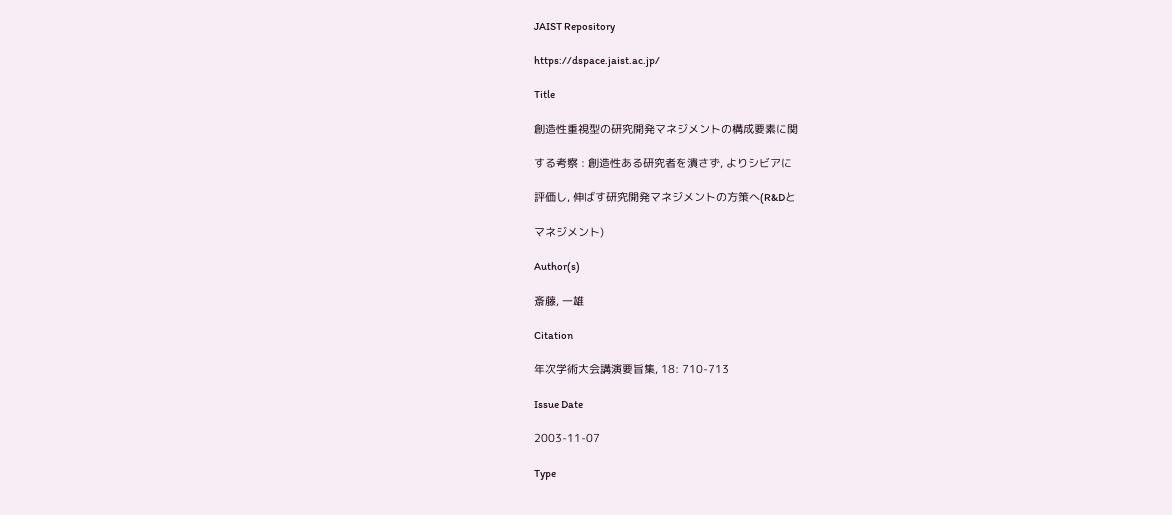JAIST Repository

https://dspace.jaist.ac.jp/

Title

創造性重視型の研究開発マネジメントの構成要素に関

する考察 : 創造性ある研究者を潰さず, よりシビアに

評価し, 伸ばす研究開発マネジメントの方策へ(R&Dと

マネジメント)

Author(s)

斎藤, 一雄

Citation

年次学術大会講演要旨集, 18: 710-713

Issue Date

2003-11-07

Type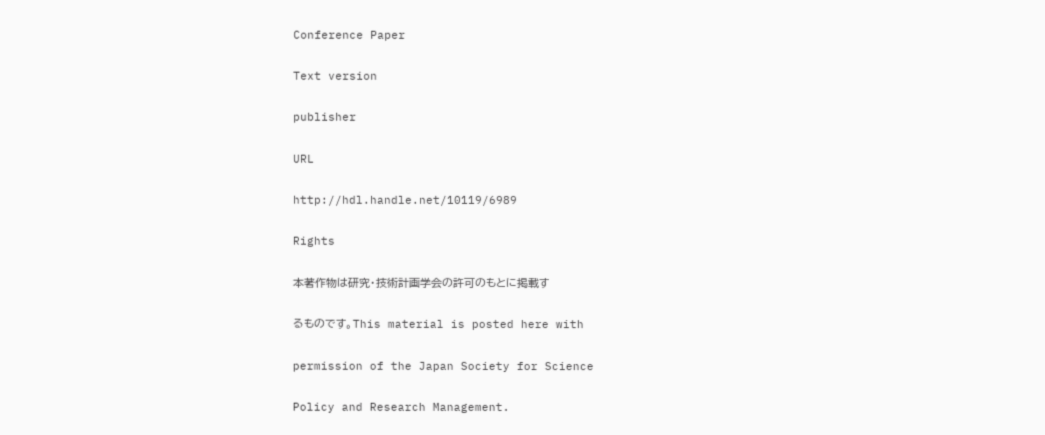Conference Paper

Text version

publisher

URL

http://hdl.handle.net/10119/6989

Rights

本著作物は研究・技術計画学会の許可のもとに掲載す

るものです。This material is posted here with

permission of the Japan Society for Science

Policy and Research Management.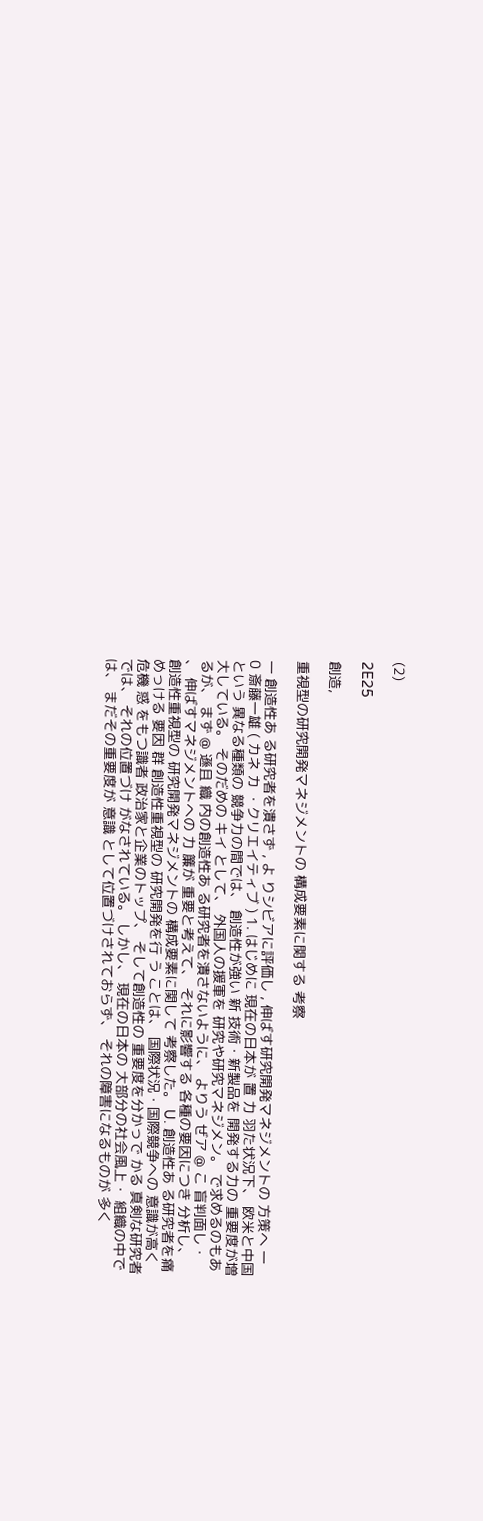(2)

2E25

創造,

重視型の研究開発マネジメントの 構成要素に関する 考察

一 創造性あ る研究者を潰さず , よ りシビアに評価し , 伸ばす研究開発マネジメントの 方策へ 一 0 斎藤一雄 ( カネ カ ・クリエイティブ ) 1. はじめに 現在の日本が 置 力 羽た状況下、 欧米と中国という 異なる種類の 競争力の間では、 創造性が強い 新 技術・新製品を 開発する力の 重要度が増大している。 そのだめの キイ として、 外国人の援軍を 研究や研究マネジメン。 で求めるのもあ るが、 まず @ 遜且 織 内の創造性あ る研究者を潰さないように、 よりう ぜア @ こ 盲判面し・ 、 伸ばすマネジメントへの 力 簾が 重要と考えて、 それに影響する 各種の要因につき 分析し、 創造性重視型の 研究開発マネジメントの 構成要素に関して 考察した。 U. 創造性あ る研究者を痛めっける 要因 群 創造性重視型の 研究開発を行 う ことは、 国際状況・国際競争への 意識が高く危機 惑 をもつ識者 政治家と企業のトップ、 そして創造性の 重要度を分かっで かる 真剣な研究者では、 それの位置づけ がなされている。 しかし、 現在の日本の 大部分の社会風上・ 組織の中では、 まだその重要度が 意識 として位置づけされておらず、 それの障害になるものが 多く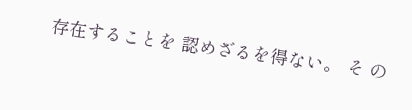存在することを 認めざるを得ない。 そ の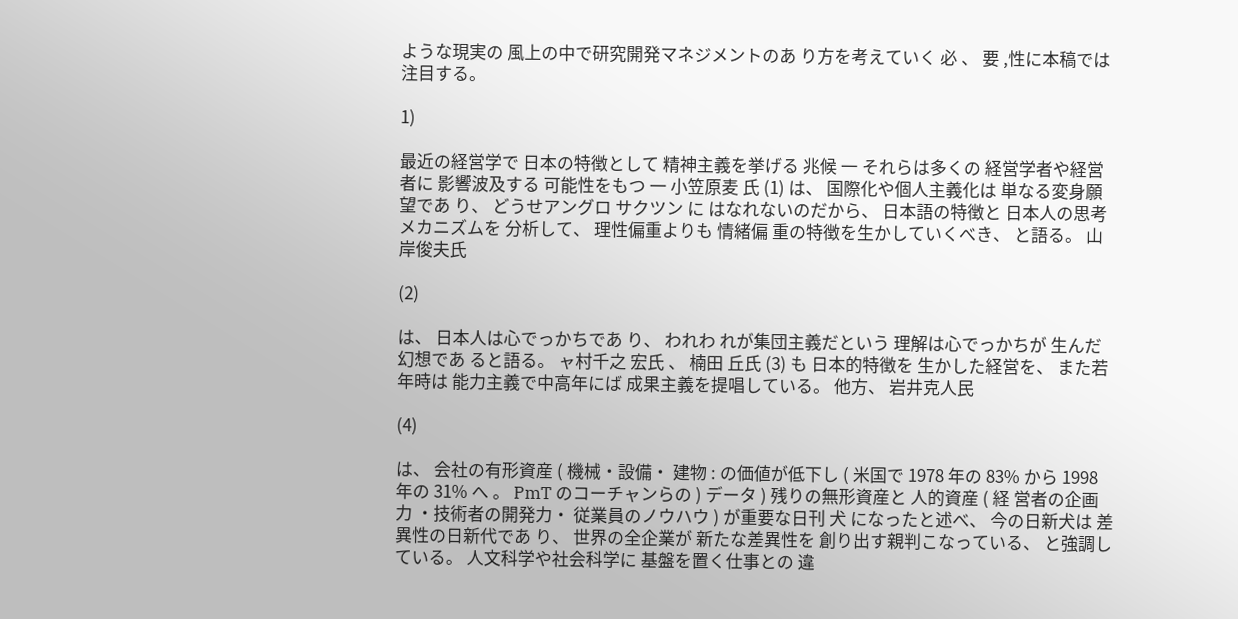ような現実の 風上の中で研究開発マネジメントのあ り方を考えていく 必 、 要 ,性に本稿では 注目する。

1)

最近の経営学で 日本の特徴として 精神主義を挙げる 兆候 一 それらは多くの 経営学者や経営者に 影響波及する 可能性をもつ 一 小笠原麦 氏 (1) は、 国際化や個人主義化は 単なる変身願望であ り、 どうせアングロ サクツン に はなれないのだから、 日本語の特徴と 日本人の思考メカニズムを 分析して、 理性偏重よりも 情緒偏 重の特徴を生かしていくべき、 と語る。 山岸俊夫氏

(2)

は、 日本人は心でっかちであ り、 われわ れが集団主義だという 理解は心でっかちが 生んだ幻想であ ると語る。 ャ村千之 宏氏 、 楠田 丘氏 (3) も 日本的特徴を 生かした経営を、 また若年時は 能力主義で中高年にば 成果主義を提唱している。 他方、 岩井克人民

(4)

は、 会社の有形資産 ( 機械・設備・ 建物 : の価値が低下し ( 米国で 1978 年の 83% から 1998 年の 31% へ 。 PmT のコーチャンらの ) データ ) 残りの無形資産と 人的資産 ( 経 営者の企画 力 ・技術者の開発力・ 従業員のノウハウ ) が重要な日刊 犬 になったと述べ、 今の日新犬は 差 異性の日新代であ り、 世界の全企業が 新たな差異性を 創り出す親判こなっている、 と強調している。 人文科学や社会科学に 基盤を置く仕事との 違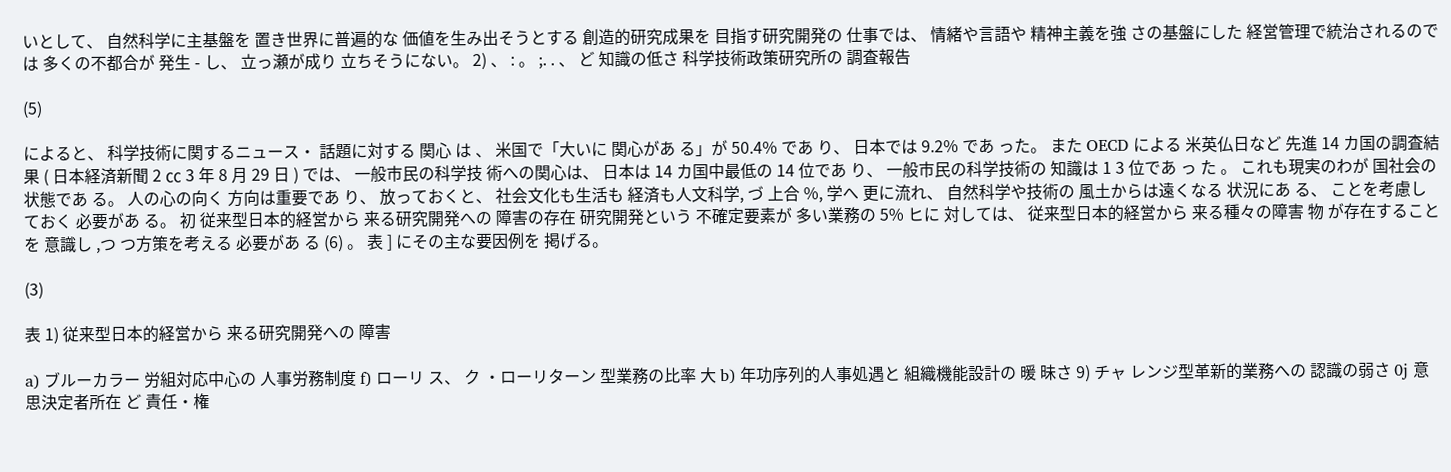いとして、 自然科学に主基盤を 置き世界に普遍的な 価値を生み出そうとする 創造的研究成果を 目指す研究開発の 仕事では、 情緒や言語や 精神主義を強 さの基盤にした 経営管理で統治されるのでは 多くの不都合が 発生 - し、 立っ瀬が成り 立ちそうにない。 2) 、 : 。 ;. . 、 ど 知識の低さ 科学技術政策研究所の 調査報告

(5)

によると、 科学技術に関するニュース・ 話題に対する 関心 は 、 米国で「大いに 関心があ る」が 50.4% であ り、 日本では 9.2% であ った。 また OECD による 米英仏日など 先進 14 カ国の調査結果 ( 日本経済新聞 2 ㏄ 3 年 8 月 29 日 ) では、 一般市民の科学技 術への関心は、 日本は 14 カ国中最低の 14 位であ り、 一般市民の科学技術の 知識は 1 3 位であ っ た 。 これも現実のわが 国社会の状態であ る。 人の心の向く 方向は重要であ り、 放っておくと、 社会文化も生活も 経済も人文科学, づ 上合 %, 学へ 更に流れ、 自然科学や技術の 風土からは遠くなる 状況にあ る、 ことを考慮しておく 必要があ る。 初 従来型日本的経営から 来る研究開発への 障害の存在 研究開発という 不確定要素が 多い業務の 5% ヒに 対しては、 従来型日本的経営から 来る種々の障害 物 が存在することを 意識し ,つ つ方策を考える 必要があ る (6) 。 表 ] にその主な要因例を 掲げる。

(3)

表 1) 従来型日本的経営から 来る研究開発への 障害

a) ブルーカラー 労組対応中心の 人事労務制度 f) ローリ ス、 ク ・ローリターン 型業務の比率 大 b) 年功序列的人事処遇と 組織機能設計の 暖 昧さ 9) チャ レンジ型革新的業務への 認識の弱さ 0j 意思決定者所在 ど 責任・権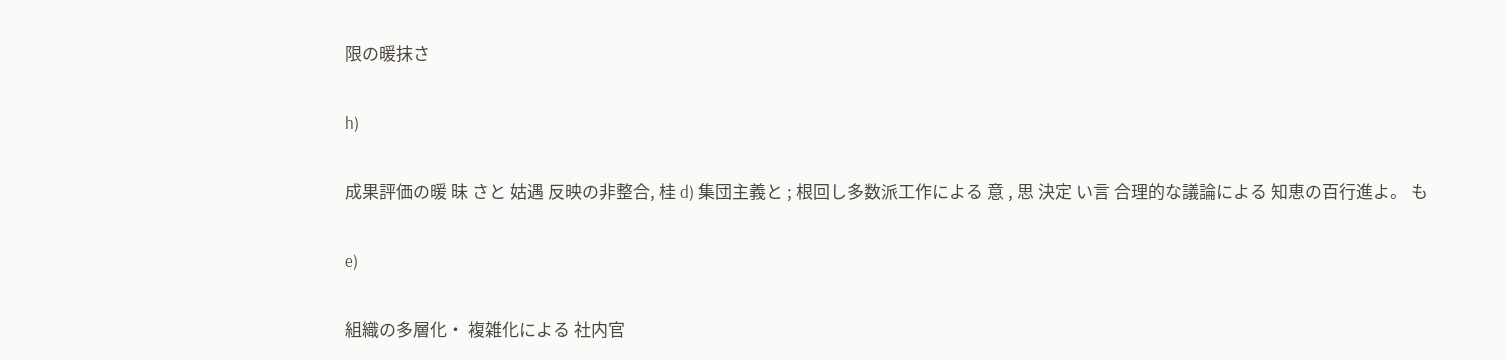限の暖抹さ

h)

成果評価の暖 昧 さと 姑遇 反映の非整合, 桂 d) 集団主義と ; 根回し多数派工作による 意 , 思 決定 い言 合理的な議論による 知恵の百行進よ。 も

e)

組織の多層化・ 複雑化による 社内官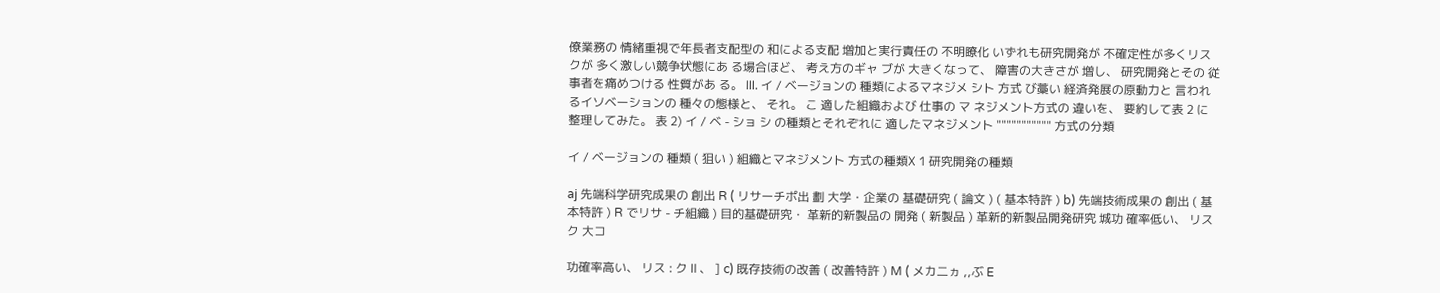僚業務の 情緒重視で年長者支配型の 和による支配 増加と実行責任の 不明瞭化 いずれも研究開発が 不確定性が多くリスクが 多く激しい競争状態にあ る場合ほど、 考え方のギャ ブが 大きくなって、 障害の大きさが 増し、 研究開発とその 従事者を痛めつける 性質があ る。 Ⅲ. イ / ベージョンの 種類によるマネジメ シト 方式 び藁い 経済発展の原動力と 言われるイソベーションの 種々の態様と、 それ。 こ 適した組織および 仕事の マ ネジメント方式の 違いを、 要約して表 2 に整理してみた。 表 2) イ / ベ - ショ シ の種類とそれぞれに 適したマネジメント """"""""""" 方式の分類

イ / ベージョンの 種類 ( 狙い ) 組織とマネジメント 方式の種類Ⅹ 1 研究開発の種類

aj 先端科学研究成果の 創出 R ( リサーチポ出 劃 大学・企業の 基礎研究 ( 論文 ) ( 基本特許 ) b) 先端技術成果の 創出 ( 基本特許 ) R でリサ - チ組織 ) 目的基礎研究・ 革新的新製品の 開発 ( 新製品 ) 革新的新製品開発研究 城功 確率低い、 リスク 大コ

功確率高い、 リス : ク Ⅱ 、 ] c) 既存技術の改善 ( 改善特許 ) M ( メカ二ヵ ,,ぶ E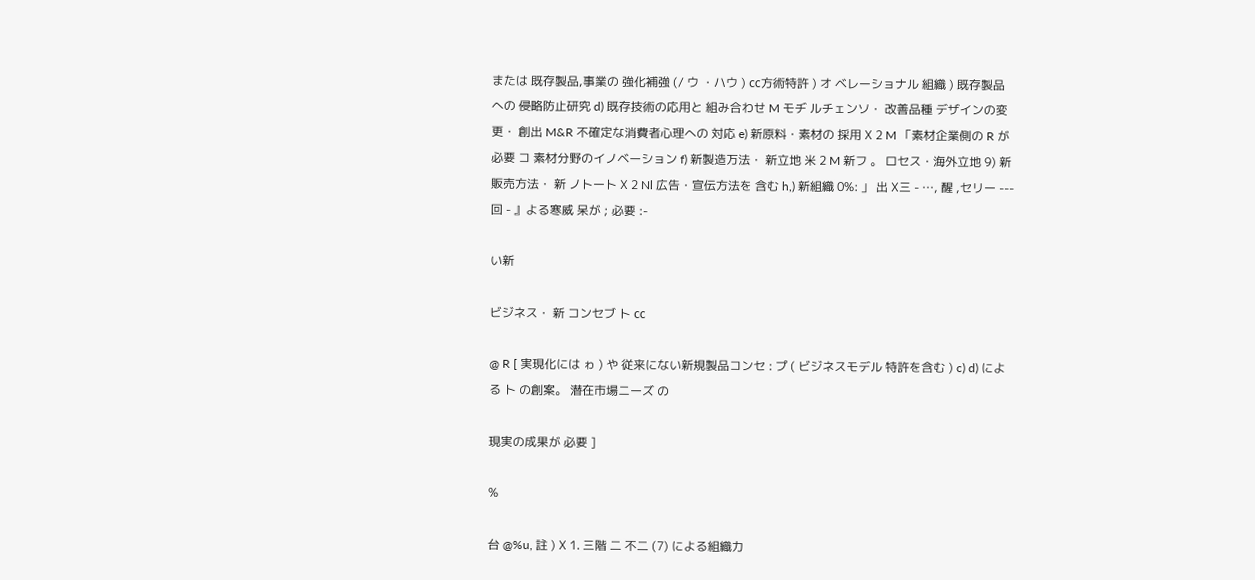または 既存製品,事業の 強化補強 (/ ウ ・ハウ ) ㏄方術特許 ) オ ベレーショナル 組織 ) 既存製品への 侵略防止研究 d) 既存技術の応用と 組み合わせ M モヂ ルチェンソ・ 改善品種 デザインの変更・ 創出 M&R 不確定な消費者心理への 対応 e) 新原料・素材の 採用 Ⅹ 2 M 「素材企業側の R が必要 コ 素材分野のイノベーション f) 新製造万法・ 新立地 米 2 M 新フ 。 ロセス・海外立地 9) 新販売方法・ 新 ノトート Ⅹ 2 Nl 広告・宣伝方法を 含む h,) 新組織 0%: 」 出 Ⅹ三 - …, 醒 ,セリー --- 回 - 』よる寒威 呆が ; 必要 :-

い新

ビジネス・ 新 コンセブ ト ㏄

@ R [ 実現化には ゎ ) や 従来にない新規製品コンセ : プ ( ビジネスモデル 特許を含む ) c) d) による ト の創案。 潜在市場ニーズ の

現実の成果が 必要 ]

%

台 @%u, 註 ) Ⅹ 1. 三階 二 不二 (7) による組織力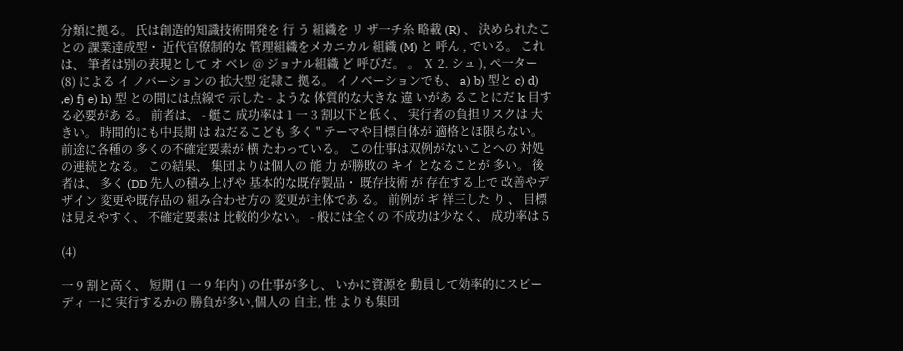分類に拠る。 氏は創造的知識技術開発を 行 う 組織を リ ザ一チ糸 略載 (R) 、 決められたことの 課業達成型・ 近代官僚制的な 管理組織をメカニカル 組織 (M) と 呼ん , でいる。 これは、 筆者は別の表現として オ ベレ @ ジョナル組織 ど 呼びだ。 。 Ⅹ 2. シュ ), ぺ一ター (8) による イ ノバーションの 拡大型 定隷こ 拠る。 イノベーションでも、 a) b) 型と c) d) ,e) fj e) h) 型 との間には点線で 示した - ような 体質的な大きな 違 いがあ ることにだ k 目する必要があ る。 前者は、 - 艇こ 成功率は 1 一 3 割以下と低く、 実行者の負担リスクは 大きい。 時間的にも中長期 は ねだるこども 多く " テーマや目標自体が 適格とほ限らない。 前途に各種の 多くの不確定要素が 横 たわっている。 この仕事は双例がないことへの 対処の連続となる。 この結果、 集団よりは個人の 能 力 が勝敗の キイ となることが 多い。 後者は、 多く (DD 先人の積み上げや 基本的な既存製品・ 既存技術 が 存在する上で 改善やデザイン 変更や既存品の 組み合わせ方の 変更が主体であ る。 前例が ギ 祥三した り 、 目標は見えやすく、 不確定要素は 比較的少ない。 - 般には全くの 不成功は少なく、 成功率は 5

(4)

一 9 割と高く、 短期 (1 一 9 年内 ) の仕事が多し、 いかに資源を 動員して効率的にスピーディ 一に 実行するかの 勝負が多い,個人の 自主, 性 よりも集団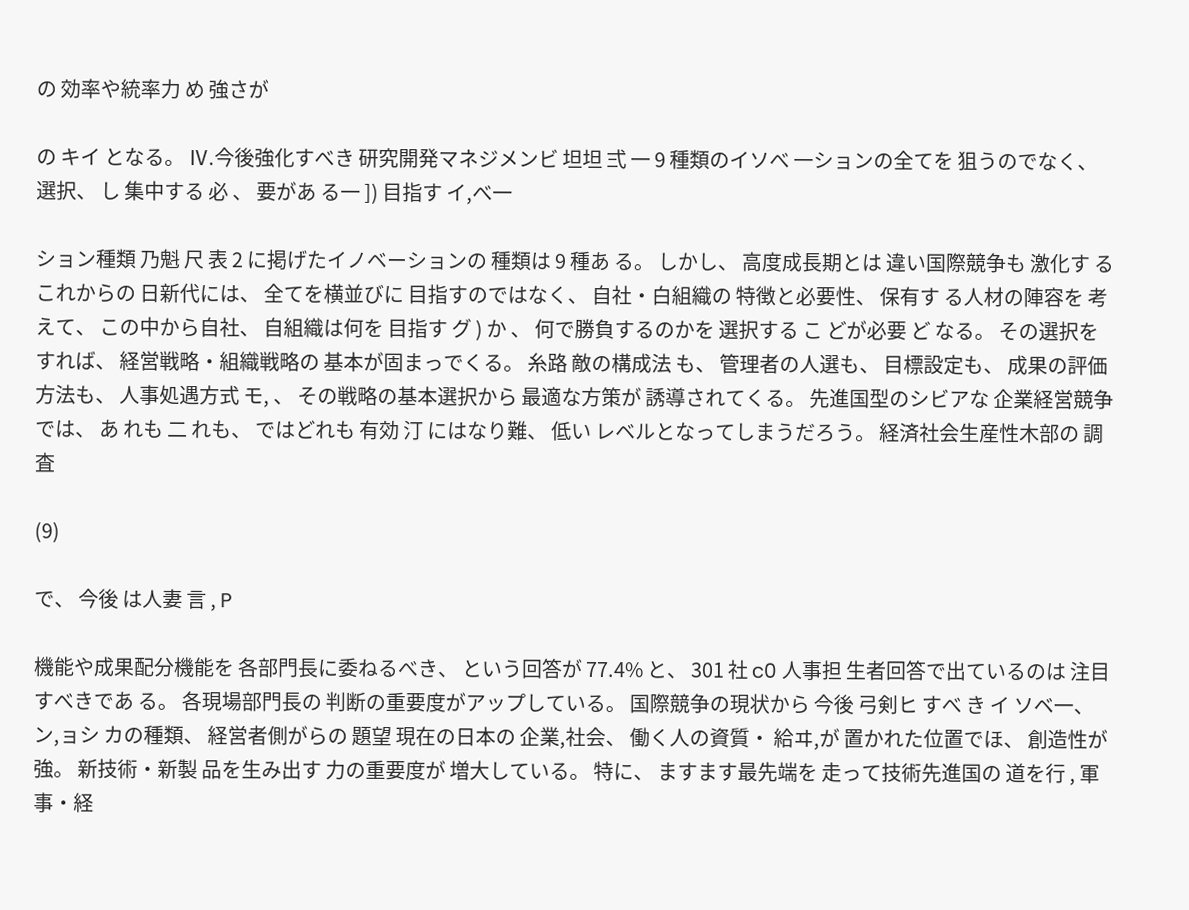の 効率や統率力 め 強さが

の キイ となる。 Ⅳ.今後強化すべき 研究開発マネジメンビ 坦坦 弍 一 9 種類のイソべ 一ションの全てを 狙うのでなく、 選択、 し 集中する 必 、 要があ る一 ]) 目指す イ,べ一

ション種類 乃魁 尺 表 2 に掲げたイノベーションの 種類は 9 種あ る。 しかし、 高度成長期とは 違い国際競争も 激化す るこれからの 日新代には、 全てを横並びに 目指すのではなく、 自社・白組織の 特徴と必要性、 保有す る人材の陣容を 考えて、 この中から自社、 自組織は何を 目指す グ ) か 、 何で勝負するのかを 選択する こ どが必要 ど なる。 その選択をすれば、 経営戦略・組織戦略の 基本が固まっでくる。 糸路 敵の構成法 も、 管理者の人選も、 目標設定も、 成果の評価方法も、 人事処遇方式 モ, 、 その戦略の基本選択から 最適な方策が 誘導されてくる。 先進国型のシビアな 企業経営競争では、 あ れも 二 れも、 ではどれも 有効 汀 にはなり難、 低い レベルとなってしまうだろう。 経済社会生産性木部の 調査

(9)

で、 今後 は人妻 言 , P

機能や成果配分機能を 各部門長に委ねるべき、 という回答が 77.4% と、 301 社 c0 人事担 生者回答で出ているのは 注目すべきであ る。 各現場部門長の 判断の重要度がアップしている。 国際競争の現状から 今後 弓剣ヒ すべ き イ ソベ一、 ン,ョシ カの種類、 経営者側がらの 題望 現在の日本の 企業,社会、 働く人の資質・ 給ヰ,が 置かれた位置でほ、 創造性が強。 新技術・新製 品を生み出す 力の重要度が 増大している。 特に、 ますます最先端を 走って技術先進国の 道を行 , 軍事・経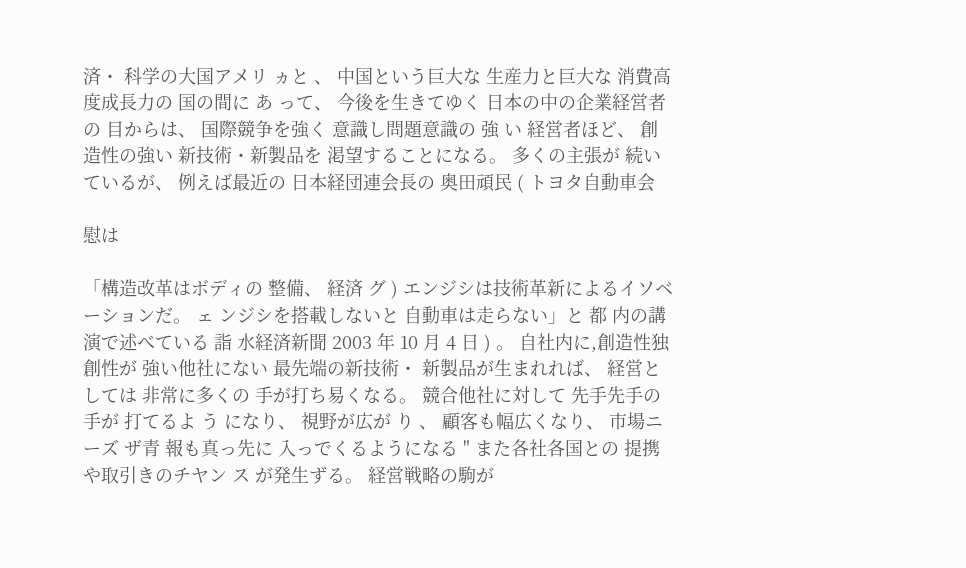済・ 科学の大国アメリ ヵと 、 中国という巨大な 生産力と巨大な 消費高度成長力の 国の間に あ って、 今後を生きてゆく 日本の中の企業経営者の 目からは、 国際競争を強く 意識し問題意識の 強 い 経営者ほど、 創造性の強い 新技術・新製品を 渇望することになる。 多くの主張が 続いているが、 例えば最近の 日本経団連会長の 奥田頑民 ( トヨタ自動車会

慰は

「構造改革はボディの 整備、 経済 グ ) エンジシは技術革新によるイソベーションだ。 ェ ンジシを搭載しないと 自動車は走らない」と 都 内の講演で述べている 詣 水経済新聞 2003 年 10 月 4 日 ) 。 自社内に,創造性独創性が 強い他社にない 最先端の新技術・ 新製品が生まれれば、 経営としては 非常に多くの 手が打ち易くなる。 競合他社に対して 先手先手の手が 打てるよ う になり、 視野が広が り 、 顧客も幅広くなり、 市場ニーズ ザ青 報も真っ先に 入っでくるようになる " また各社各国との 提携 や取引きのチヤン ス が発生ずる。 経営戦略の駒が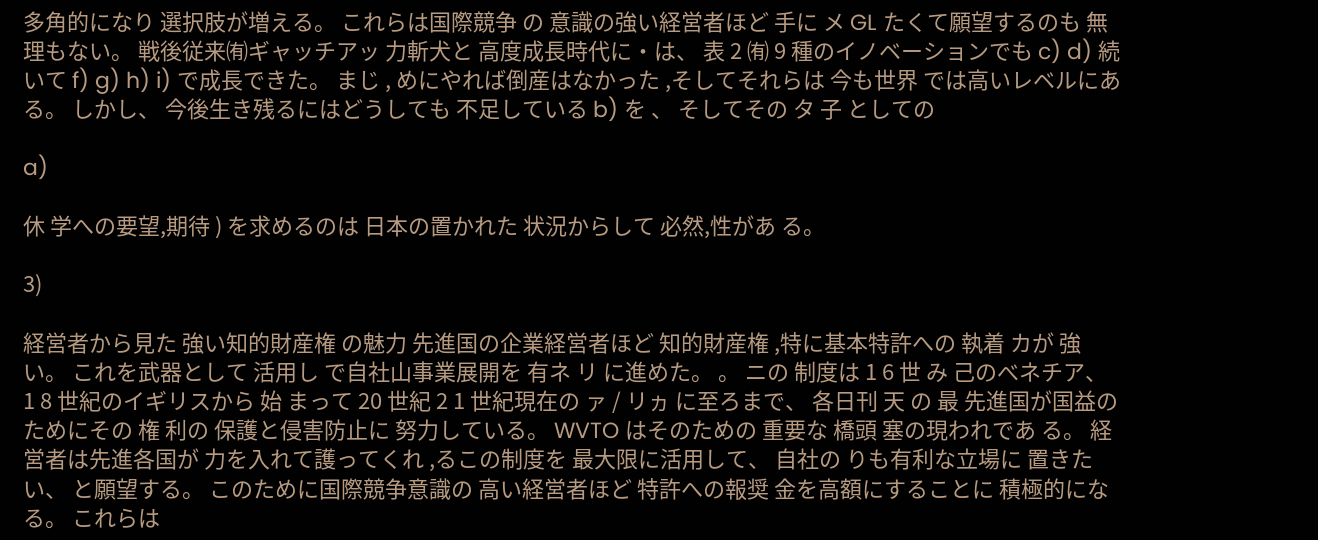多角的になり 選択肢が増える。 これらは国際競争 の 意識の強い経営者ほど 手に メ GL たくて願望するのも 無理もない。 戦後従来㈲ギャッチアッ 力斬犬と 高度成長時代に・は、 表 2 ㈲ 9 種のイノベーションでも c) d) 続いて f) g) h) i) で成長できた。 まじ , めにやれば倒産はなかった ,そしてそれらは 今も世界 では高いレベルにあ る。 しかし、 今後生き残るにはどうしても 不足している b) を 、 そしてその タ 子 としての

a)

休 学への要望,期待 ) を求めるのは 日本の置かれた 状況からして 必然,性があ る。

3)

経営者から見た 強い知的財産権 の魅力 先進国の企業経営者ほど 知的財産権 ,特に基本特許への 執着 カが 強い。 これを武器として 活用し で自社山事業展開を 有ネ リ に進めた。 。 ニの 制度は 1 6 世 み 己のべネチア、 1 8 世紀のイギリスから 始 まって 20 世紀 2 1 世紀現在の ァ / リヵ に至ろまで、 各日刊 天 の 最 先進国が国益のためにその 権 利の 保護と侵害防止に 努力している。 WVTO はそのための 重要な 橋頭 塞の現われであ る。 経営者は先進各国が 力を入れて護ってくれ ,るこの制度を 最大限に活用して、 自社の りも有利な立場に 置きたい、 と願望する。 このために国際競争意識の 高い経営者ほど 特許への報奨 金を高額にすることに 積極的になる。 これらは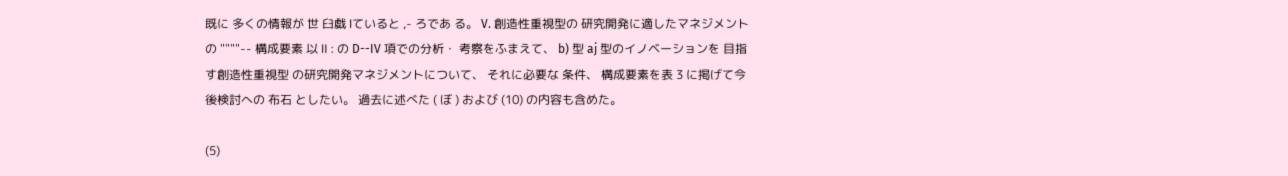既に 多くの情報が 世 臼戯 Ⅰていると ,- ろであ る。 V. 創造性重視型の 研究開発に適したマネジメントの """"-- 構成要素 以 Ⅱ : の D--IV 項での分析・ 考察をふまえて、 b) 型 aj 型のイノベーションを 目指す創造性重視型 の研究開発マネジメントについて、 それに必要な 条件、 構成要素を表 3 に掲げて今後検討への 布石 としたい。 過去に述べた ( ぼ ) および (10) の内容も含めた。

(5)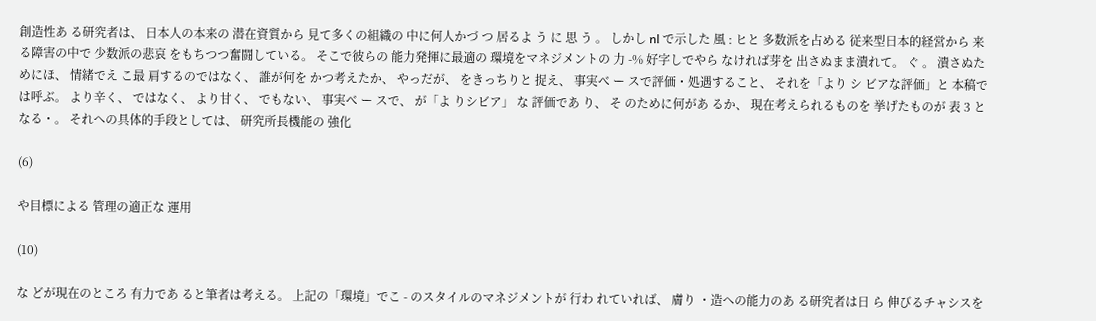創造性あ る研究者は、 日本人の本来の 潜在資質から 見て多くの組織の 中に何人かづ つ 居るよ う に 思 う 。 しかし nl で示した 風 : ヒと 多数派を占める 従来型日本的経営から 来る障害の中で 少数派の悲哀 をもちつつ奮闘している。 そこで彼らの 能力発揮に最適の 環境をマネジメントの 力 -% 好字しでやら なければ芽を 出さぬまま潰れて。 ぐ 。 潰さぬためにほ、 情緒でえ こ最 肩するのではなく、 誰が何を かつ考えたか、 やっだが、 をきっちりと 捉え、 事実べ ー スで評価・処遇すること、 それを「より シ ビアな評価」と 本稿では呼ぶ。 より辛く、 ではなく、 より甘く、 でもない、 事実べ ー スで、 が「よ りシビア」 な 評価であ り、 そ のために何があ るか、 現在考えられるものを 挙げたものが 表 3 となる・。 それへの具体的手段としては、 研究所長機能の 強化

(6)

や目標による 管理の適正な 運用

(10)

な どが現在のところ 有力であ ると筆者は考える。 上記の「環境」でこ - のスタイルのマネジメントが 行わ れていれば、 膚り ・造への能力のあ る研究者は日 ら 伸びるチャシスを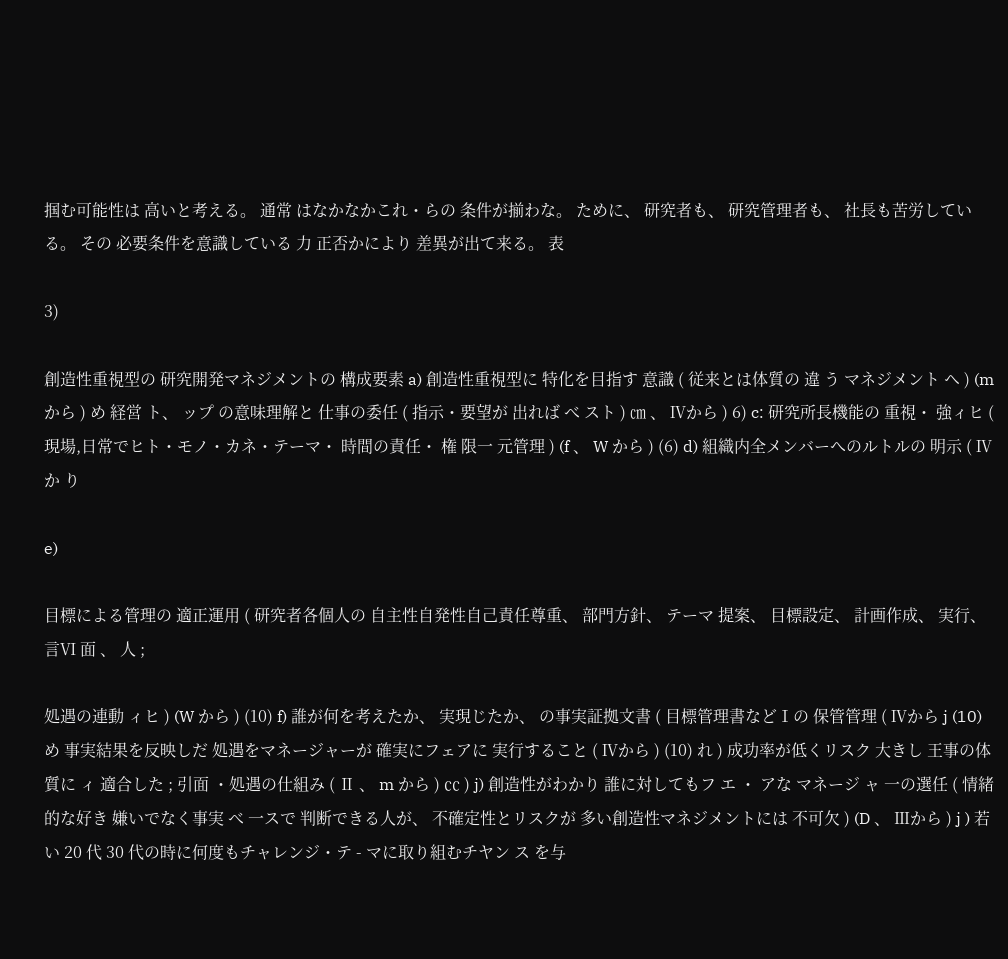掴む可能性は 高いと考える。 通常 はなかなかこれ・らの 条件が揃わな。 ために、 研究者も、 研究管理者も、 社長も苦労している。 その 必要条件を意識している 力 正否かにより 差異が出て来る。 表

3)

創造性重視型の 研究開発マネジメントの 構成要素 a) 創造性重視型に 特化を目指す 意識 ( 従来とは体質の 違 う マネジメント ヘ ) (m から ) め 経営 ト、 ップ の意味理解と 仕事の委任 ( 指示・要望が 出れば べ スト ) ㎝ 、 Ⅳから ) 6) c: 研究所長機能の 重視・ 強ィヒ ( 現場,日常でヒト・モノ・カネ・テーマ・ 時間の責任・ 権 限一 元管理 ) (f 、 W から ) (6) d) 組織内全メンバーへのルトルの 明示 ( Ⅳか り

e)

目標による管理の 適正運用 ( 研究者各個人の 自主性自発性自己責任尊重、 部門方針、 テーマ 提案、 目標設定、 計画作成、 実行、 言Ⅵ 面 、 人 ;

処遇の連動 ィヒ ) (W から ) (10) f) 誰が何を考えたか、 実現じたか、 の事実証拠文書 ( 目標管理書などⅠの 保管管理 ( Ⅳから j (10) め 事実結果を反映しだ 処遇をマネージャーが 確実にフェアに 実行すること ( Ⅳから ) (10) れ ) 成功率が低くリスク 大きし 王事の体質に ィ 適合した ; 引面 ・処遇の仕組み ( Ⅱ 、 m から ) ㏄ ) j) 創造性がわかり 誰に対してもフ エ ・ アな マネージ ャ 一の選任 ( 情緒的な好き 嫌いでなく事実 べ 一スで 判断できる人が、 不確定性とリスクが 多い創造性マネジメントには 不可欠 ) (D 、 Ⅲから ) j ) 若い 20 代 30 代の時に何度もチャレンジ・テ - マに取り組むチヤン ス を与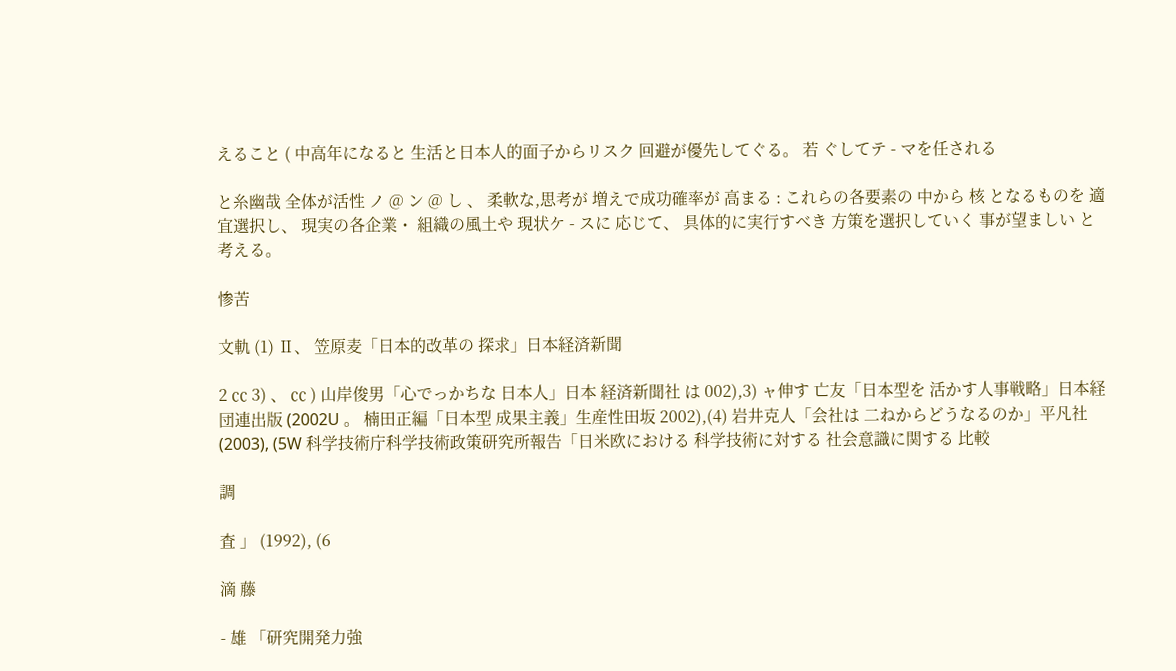えること ( 中高年になると 生活と日本人的面子からリスク 回避が優先してぐる。 若 ぐしてテ - マを任される

と糸幽哉 全体が活性 ノ @ ン @ し 、 柔軟な,思考が 増えで成功確率が 高まる : これらの各要素の 中から 核 となるものを 適宜選択し、 現実の各企業・ 組織の風土や 現状ケ - スに 応じて、 具体的に実行すべき 方策を選択していく 事が望ましい と 考える。

惨苦

文軌 (1) Ⅱ、 笠原麦「日本的改革の 探求」日本経済新聞

2 ㏄ 3) 、 ㏄ ) 山岸俊男「心でっかちな 日本人」日本 経済新聞社 は 002),3) ャ伸す 亡友「日本型を 活かす人事戦略」日本経団連出版 (2002U 。 楠田正編「日本型 成果主義」生産性田坂 2002),(4) 岩井克人「会社は 二ねからどうなるのか」平凡社 (2003), (5W 科学技術庁科学技術政策研究所報告「日米欧における 科学技術に対する 社会意識に関する 比較

調

査 」 (1992), (6

滴 藤

- 雄 「研究開発力強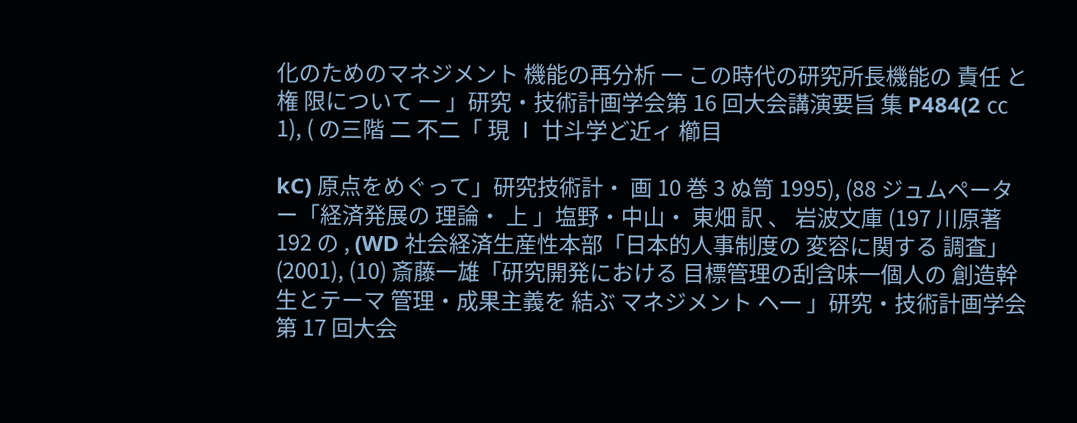化のためのマネジメント 機能の再分析 一 この時代の研究所長機能の 責任 と 権 限について 一 」研究・技術計画学会第 16 回大会講演要旨 集 P484(2 ㏄ 1), ( の三階 二 不二「 現 Ⅰ 廿斗学ど近ィ 櫛目

kC) 原点をめぐって」研究技術計・ 画 10 巻 3 ぬ笥 1995), (88 ジュムペーター「経済発展の 理論・ 上 」塩野・中山・ 東畑 訳 、 岩波文庫 (197 川原著 192 の , (WD 社会経済生産性本部「日本的人事制度の 変容に関する 調査」 (2001), (10) 斎藤一雄「研究開発における 目標管理の刮含味一個人の 創造幹生とテーマ 管理・成果主義を 結ぶ マネジメント ヘ一 」研究・技術計画学会第 17 回大会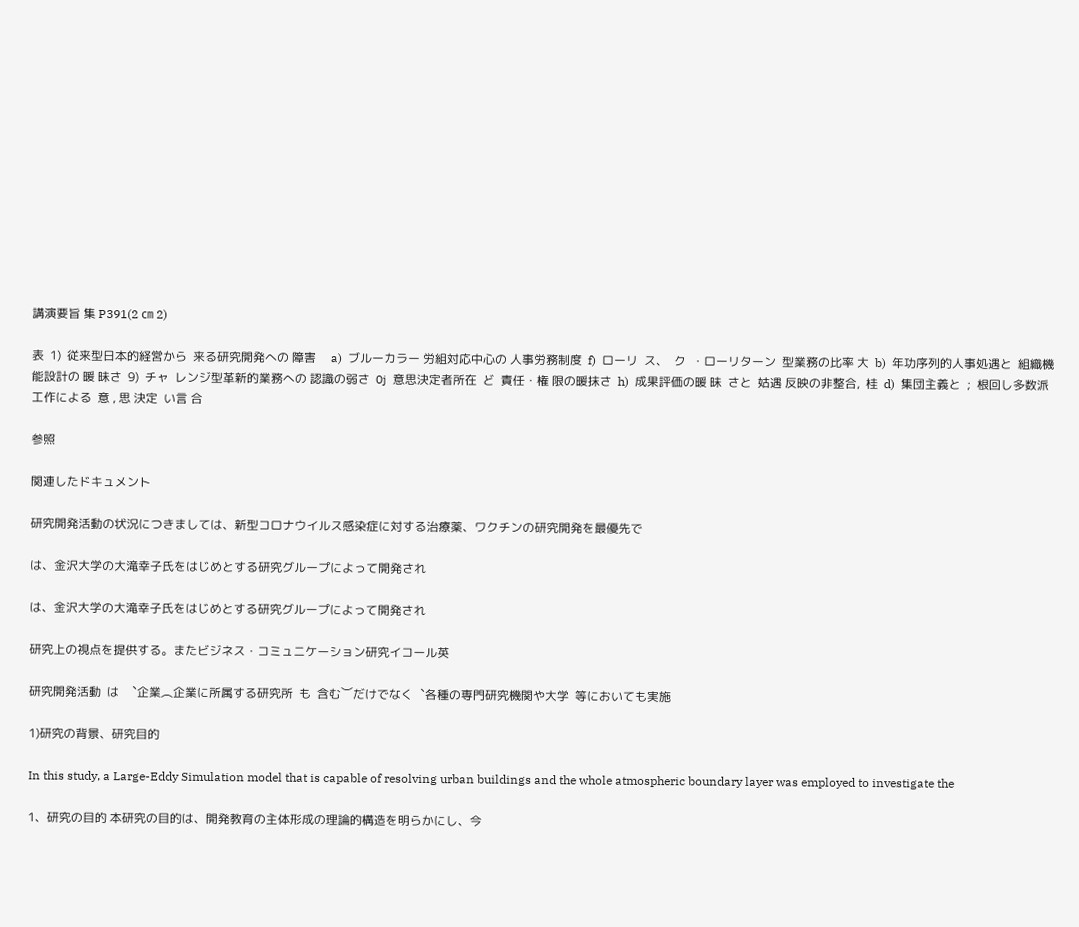講演要旨 集 P391(2 ㎝ 2)

表  1)  従来型日本的経営から  来る研究開発への 障害     a)  ブルーカラー 労組対応中心の 人事労務制度  f)  ローリ  ス、  ク  ・ローリターン  型業務の比率 大  b)  年功序列的人事処遇と  組織機能設計の 暖 昧さ  9)  チャ  レンジ型革新的業務への 認識の弱さ  0j  意思決定者所在  ど  責任・権 限の暖抹さ  h)  成果評価の暖 昧  さと  姑遇 反映の非整合,  桂  d)  集団主義と  ;  根回し多数派工作による  意 , 思 決定  い言 合

参照

関連したドキュメント

研究開発活動の状況につきましては、新型コロナウイルス感染症に対する治療薬、ワクチンの研究開発を最優先で

は、金沢大学の大滝幸子氏をはじめとする研究グループによって開発され

は、金沢大学の大滝幸子氏をはじめとする研究グループによって開発され

研究上の視点を提供する。またビジネス・コミュニケーション研究イコール英

研究開発活動  は  ︑企業︵企業に所属する研究所  も  含む︶だけでなく︑各種の専門研究機関や大学  等においても実施

1)研究の背景、研究目的

In this study, a Large-Eddy Simulation model that is capable of resolving urban buildings and the whole atmospheric boundary layer was employed to investigate the

1、研究の目的 本研究の目的は、開発教育の主体形成の理論的構造を明らかにし、今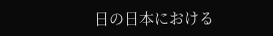日の日本における